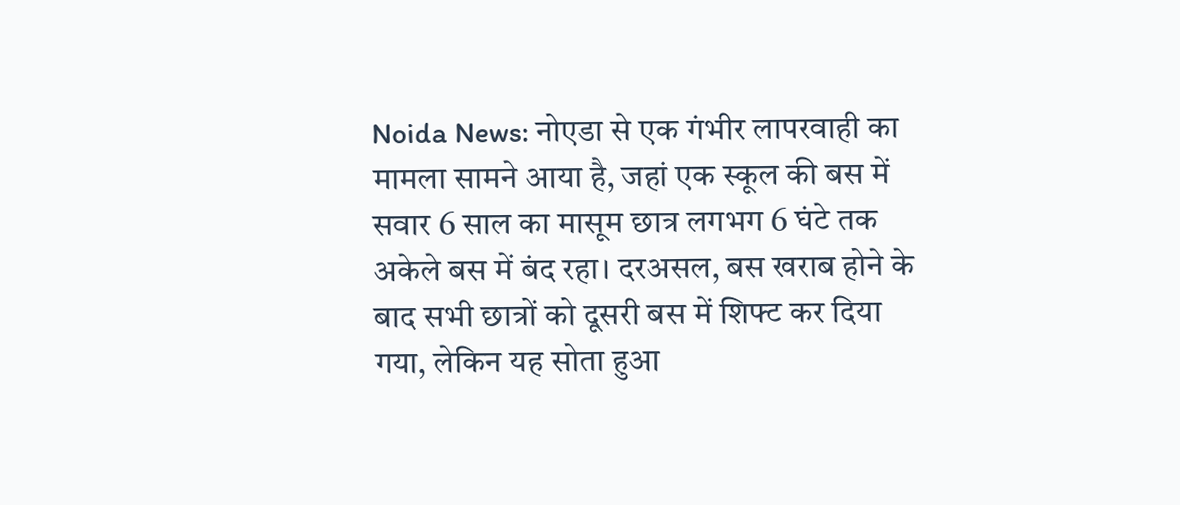Noida News: नोएडा से एक गंभीर लापरवाही का मामला सामने आया है, जहां एक स्कूल की बस में सवार 6 साल का मासूम छात्र लगभग 6 घंटे तक अकेले बस में बंद रहा। दरअसल, बस खराब होने के बाद सभी छात्रों को दूसरी बस में शिफ्ट कर दिया गया, लेकिन यह सोता हुआ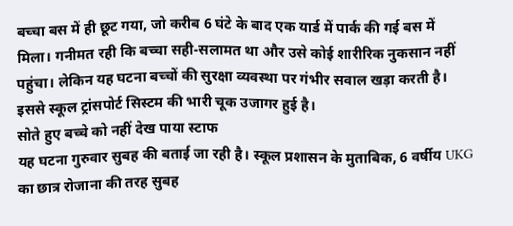बच्चा बस में ही छूट गया, जो करीब 6 घंटे के बाद एक यार्ड में पार्क की गई बस में मिला। गनीमत रही कि बच्चा सही-सलामत था और उसे कोई शारीरिक नुकसान नहीं पहुंचा। लेकिन यह घटना बच्चों की सुरक्षा व्यवस्था पर गंभीर सवाल खड़ा करती है। इससे स्कूल ट्रांसपोर्ट सिस्टम की भारी चूक उजागर हुई है।
सोते हुए बच्चे को नहीं देख पाया स्टाफ
यह घटना गुरुवार सुबह की बताई जा रही है। स्कूल प्रशासन के मुताबिक, 6 वर्षीय UKG का छात्र रोजाना की तरह सुबह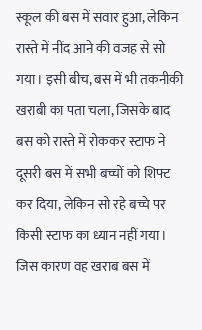स्कूल की बस में सवार हुआ, लेकिन रास्ते में नींद आने की वजह से सो गया। इसी बीच, बस में भी तकनीकी खराबी का पता चला, जिसके बाद बस को रास्ते में रोककर स्टाफ ने दूसरी बस में सभी बच्चों को शिफ्ट कर दिया, लेकिन सो रहे बच्चे पर किसी स्टाफ का ध्यान नहीं गया। जिस कारण वह खराब बस में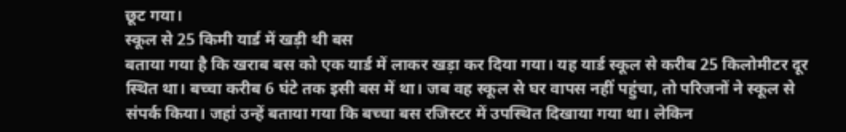छूट गया।
स्कूल से 25 किमी यार्ड में खड़ी थी बस
बताया गया है कि खराब बस को एक यार्ड में लाकर खड़ा कर दिया गया। यह यार्ड स्कूल से करीब 25 किलोमीटर दूर स्थित था। बच्चा करीब 6 घंटे तक इसी बस में था। जब वह स्कूल से घर वापस नहीं पहुंचा, तो परिजनों ने स्कूल से संपर्क किया। जहां उन्हें बताया गया कि बच्चा बस रजिस्टर में उपस्थित दिखाया गया था। लेकिन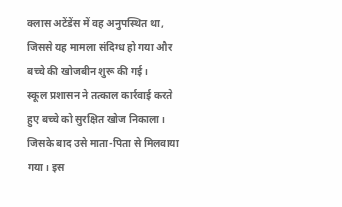क्लास अटेंडेंस में वह अनुपस्थित था, जिससे यह मामला संदिग्ध हो गया और बच्चे की खोजबीन शुरू की गई।
स्कूल प्रशासन ने तत्काल कार्रवाई करते हुए बच्चे को सुरक्षित खोज निकाला। जिसके बाद उसे माता-पिता से मिलवाया गया। इस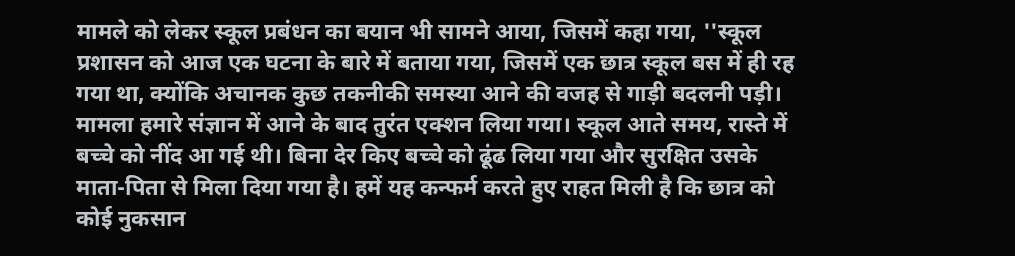मामले को लेकर स्कूल प्रबंधन का बयान भी सामने आया, जिसमें कहा गया, ''स्कूल प्रशासन को आज एक घटना के बारे में बताया गया, जिसमें एक छात्र स्कूल बस में ही रह गया था, क्योंकि अचानक कुछ तकनीकी समस्या आने की वजह से गाड़ी बदलनी पड़ी। मामला हमारे संज्ञान में आने के बाद तुरंत एक्शन लिया गया। स्कूल आते समय, रास्ते में बच्चे को नींद आ गई थी। बिना देर किए बच्चे को ढूंढ लिया गया और सुरक्षित उसके माता-पिता से मिला दिया गया है। हमें यह कन्फर्म करते हुए राहत मिली है कि छात्र को कोई नुकसान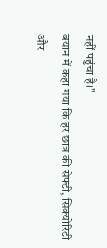नहीं पहुंचा है।''
बयान में कहा गया कि हर छात्र की सेफ्टी, सिक्योरिटी और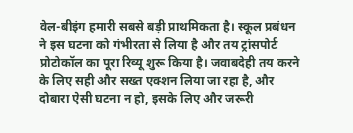वेल-बीइंग हमारी सबसे बड़ी प्राथमिकता है। स्कूल प्रबंधन ने इस घटना को गंभीरता से लिया है और तय ट्रांसपोर्ट प्रोटोकॉल का पूरा रिव्यू शुरू किया है। जवाबदेही तय करने के लिए सही और सख्त एक्शन लिया जा रहा है, और दोबारा ऐसी घटना न हो, इसके लिए और जरूरी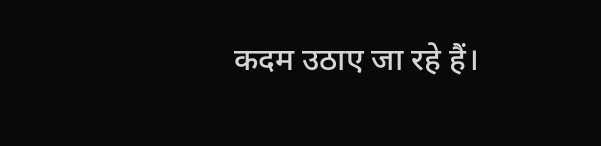कदम उठाए जा रहे हैं।